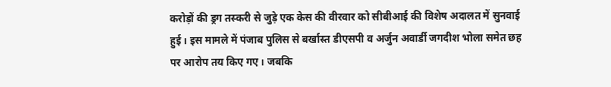करोड़ों की ड्रग तस्करी से जुड़े एक केस की वीरवार को सीबीआई की विशेष अदालत में सुनवाई हुई। इस मामले में पंजाब पुलिस से बर्खास्त डीएसपी व अर्जुन अवार्डी जगदीश भोला समेत छह पर आरोप तय किए गए। जबकि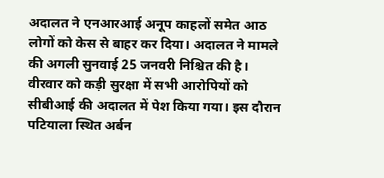अदालत ने एनआरआई अनूप काहलों समेत आठ लोगों को केस से बाहर कर दिया। अदालत ने मामले की अगली सुनवाई 25 जनवरी निश्चित की है।
वीरवार को कड़ी सुरक्षा में सभी आरोपियों को सीबीआई की अदालत में पेश किया गया। इस दौरान पटियाला स्थित अर्बन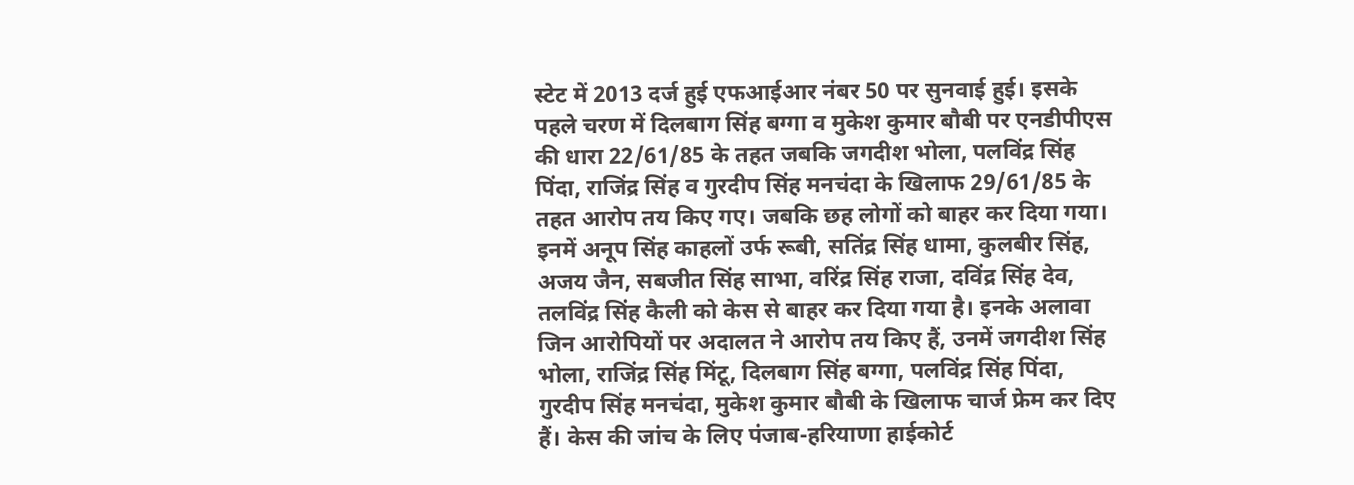स्टेट में 2013 दर्ज हुई एफआईआर नंबर 50 पर सुनवाई हुई। इसके पहले चरण में दिलबाग सिंह बग्गा व मुकेश कुमार बौबी पर एनडीपीएस की धारा 22/61/85 के तहत जबकि जगदीश भोला, पलविंद्र सिंह पिंदा, राजिंद्र सिंह व गुरदीप सिंह मनचंदा के खिलाफ 29/61/85 के तहत आरोप तय किए गए। जबकि छह लोगों को बाहर कर दिया गया।
इनमें अनूप सिंह काहलों उर्फ रूबी, सतिंद्र सिंह धामा, कुलबीर सिंह, अजय जैन, सबजीत सिंह साभा, वरिंद्र सिंह राजा, दविंद्र सिंह देव, तलविंद्र सिंह कैली को केस से बाहर कर दिया गया है। इनके अलावा जिन आरोपियों पर अदालत ने आरोप तय किए हैं, उनमें जगदीश सिंह भोला, राजिंद्र सिंह मिंटू, दिलबाग सिंह बग्गा, पलविंद्र सिंह पिंदा, गुरदीप सिंह मनचंदा, मुकेश कुमार बौबी के खिलाफ चार्ज फ्रेम कर दिए हैं। केस की जांच के लिए पंजाब-हरियाणा हाईकोर्ट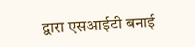द्वारा एसआईटी बनाई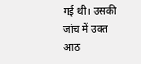गई थी। उसकी जांच में उक्त आठ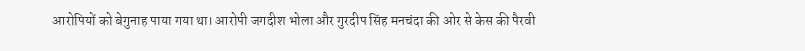आरोपियों को बेगुनाह पाया गया था। आरोपी जगदीश भोला और गुरदीप सिंह मनचंदा की ओर से केस की पैरवी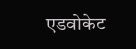एडवोकेट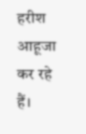हरीश आहूजा कर रहे हैं।